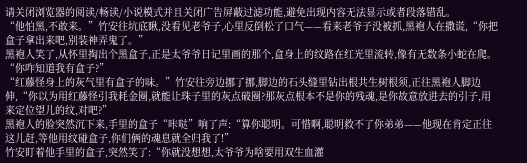请关闭浏览器的阅读/畅读/小说模式并且关闭广告屏蔽过滤功能,避免出现内容无法显示或者段落错乱。
“他怕黑,不敢来。”竹安往坑底瞅,没看见老爷子,心里反倒松了口气——看来老爷子没被抓,黑袍人在撒谎,“你把盒子拿出来吧,别装神弄鬼了。”
黑袍人笑了,从怀里掏出个黑盒子,正是太爷爷日记里画的那个,盒身上的纹路在红光里流转,像有无数条小蛇在爬。“你咋知道我有盒子?”
“红藤怪身上的灰气里有盒子的味。”竹安往旁边挪了挪,脚边的石头缝里钻出根共生树根须,正往黑袍人脚边伸,“你以为用红藤怪引我耗金圈,就能让珠子里的灰点破圈?那灰点根本不是你的残魂,是你故意放进去的引子,用来定位望儿的纹,对吧?”
黑袍人的脸突然沉下来,手里的盒子“咔哒”响了声:“算你聪明。可惜啊,聪明救不了你弟弟——他现在肯定正往这儿赶,等他用纹碰盒子,你们俩的魂息就全归我了!”
竹安盯着他手里的盒子,突然笑了:“你就没想想,太爷爷为啥要用双生血灌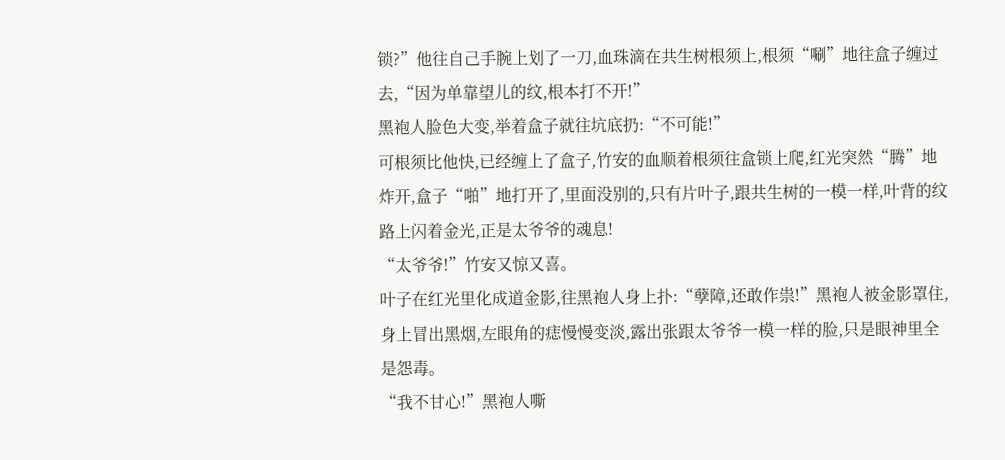锁?”他往自己手腕上划了一刀,血珠滴在共生树根须上,根须“唰”地往盒子缠过去,“因为单靠望儿的纹,根本打不开!”
黑袍人脸色大变,举着盒子就往坑底扔:“不可能!”
可根须比他快,已经缠上了盒子,竹安的血顺着根须往盒锁上爬,红光突然“腾”地炸开,盒子“啪”地打开了,里面没别的,只有片叶子,跟共生树的一模一样,叶背的纹路上闪着金光,正是太爷爷的魂息!
“太爷爷!”竹安又惊又喜。
叶子在红光里化成道金影,往黑袍人身上扑:“孽障,还敢作祟!”黑袍人被金影罩住,身上冒出黑烟,左眼角的痣慢慢变淡,露出张跟太爷爷一模一样的脸,只是眼神里全是怨毒。
“我不甘心!”黑袍人嘶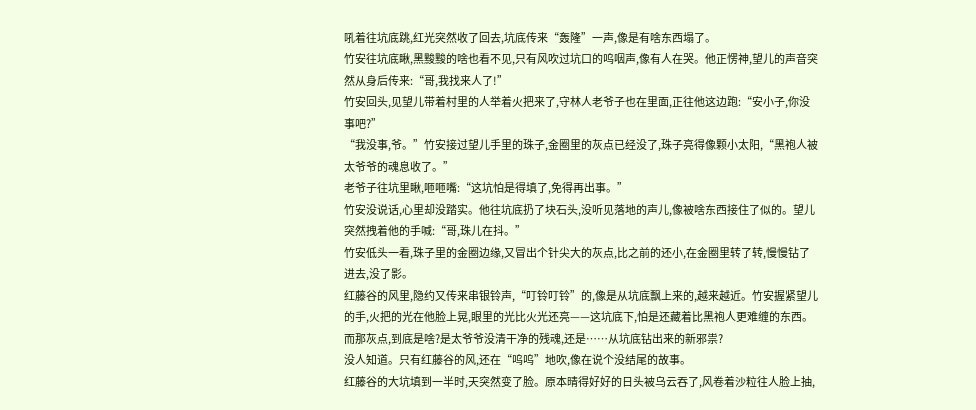吼着往坑底跳,红光突然收了回去,坑底传来“轰隆”一声,像是有啥东西塌了。
竹安往坑底瞅,黑黢黢的啥也看不见,只有风吹过坑口的呜咽声,像有人在哭。他正愣神,望儿的声音突然从身后传来:“哥,我找来人了!”
竹安回头,见望儿带着村里的人举着火把来了,守林人老爷子也在里面,正往他这边跑:“安小子,你没事吧?”
“我没事,爷。”竹安接过望儿手里的珠子,金圈里的灰点已经没了,珠子亮得像颗小太阳,“黑袍人被太爷爷的魂息收了。”
老爷子往坑里瞅,咂咂嘴:“这坑怕是得填了,免得再出事。”
竹安没说话,心里却没踏实。他往坑底扔了块石头,没听见落地的声儿,像被啥东西接住了似的。望儿突然拽着他的手喊:“哥,珠儿在抖。”
竹安低头一看,珠子里的金圈边缘,又冒出个针尖大的灰点,比之前的还小,在金圈里转了转,慢慢钻了进去,没了影。
红藤谷的风里,隐约又传来串银铃声,“叮铃叮铃”的,像是从坑底飘上来的,越来越近。竹安握紧望儿的手,火把的光在他脸上晃,眼里的光比火光还亮——这坑底下,怕是还藏着比黑袍人更难缠的东西。
而那灰点,到底是啥?是太爷爷没清干净的残魂,还是……从坑底钻出来的新邪祟?
没人知道。只有红藤谷的风,还在“呜呜”地吹,像在说个没结尾的故事。
红藤谷的大坑填到一半时,天突然变了脸。原本晴得好好的日头被乌云吞了,风卷着沙粒往人脸上抽,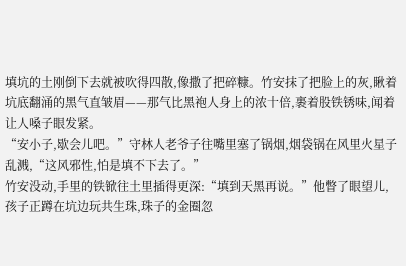填坑的土刚倒下去就被吹得四散,像撒了把碎糠。竹安抹了把脸上的灰,瞅着坑底翻涌的黑气直皱眉——那气比黑袍人身上的浓十倍,裹着股铁锈味,闻着让人嗓子眼发紧。
“安小子,歇会儿吧。”守林人老爷子往嘴里塞了锅烟,烟袋锅在风里火星子乱溅,“这风邪性,怕是填不下去了。”
竹安没动,手里的铁锨往土里插得更深:“填到天黑再说。”他瞥了眼望儿,孩子正蹲在坑边玩共生珠,珠子的金圈忽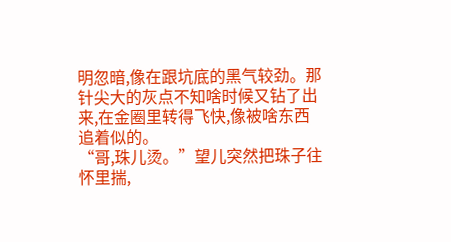明忽暗,像在跟坑底的黑气较劲。那针尖大的灰点不知啥时候又钻了出来,在金圈里转得飞快,像被啥东西追着似的。
“哥,珠儿烫。”望儿突然把珠子往怀里揣,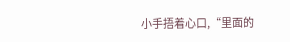小手捂着心口,“里面的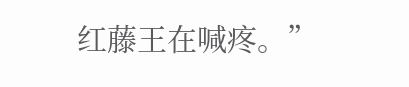红藤王在喊疼。”